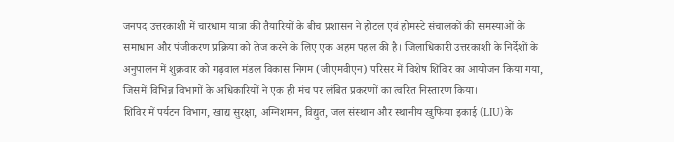जनपद उत्तरकाशी में चारधाम यात्रा की तैयारियों के बीच प्रशासन ने होटल एवं होमस्टे संचालकों की समस्याओं के समाधान और पंजीकरण प्रक्रिया को तेज करने के लिए एक अहम पहल की है। जिलाधिकारी उत्तरकाशी के निर्देशों के अनुपालन में शुक्रवार को गढ़वाल मंडल विकास निगम (जीएमवीएन) परिसर में विशेष शिविर का आयोजन किया गया, जिसमें विभिन्न विभागों के अधिकारियों ने एक ही मंच पर लंबित प्रकरणों का त्वरित निस्तारण किया।
शिविर में पर्यटन विभाग, खाद्य सुरक्षा, अग्निशमन, विद्युत, जल संस्थान और स्थानीय खुफिया इकाई (LIU) के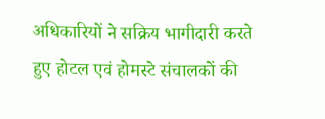अधिकारियों ने सक्रिय भागीदारी करते हुए होटल एवं होमस्टे संचालकों की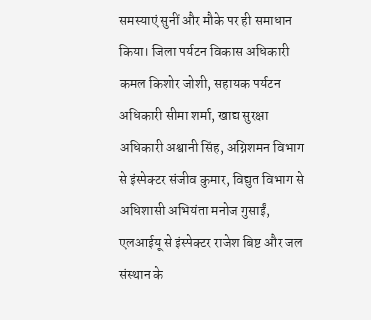समस्याएं सुनीं और मौके पर ही समाधान किया। जिला पर्यटन विकास अधिकारी कमल किशोर जोशी, सहायक पर्यटन अधिकारी सीमा शर्मा, खाद्य सुरक्षा अधिकारी अश्वानी सिंह, अग्निशमन विभाग से इंस्पेक्टर संजीव कुमार, विद्युत विभाग से अधिशासी अभियंता मनोज गुसाईं, एलआईयू से इंस्पेक्टर राजेश बिष्ट और जल संस्थान के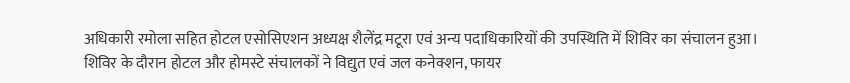अधिकारी रमोला सहित होटल एसोसिएशन अध्यक्ष शैलेंद्र मटूरा एवं अन्य पदाधिकारियों की उपस्थिति में शिविर का संचालन हुआ।
शिविर के दौरान होटल और होमस्टे संचालकों ने विद्युत एवं जल कनेक्शन, फायर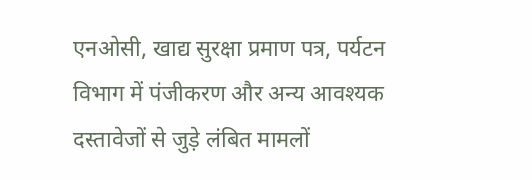एनओसी, खाद्य सुरक्षा प्रमाण पत्र, पर्यटन विभाग में पंजीकरण और अन्य आवश्यक दस्तावेजों से जुड़े लंबित मामलों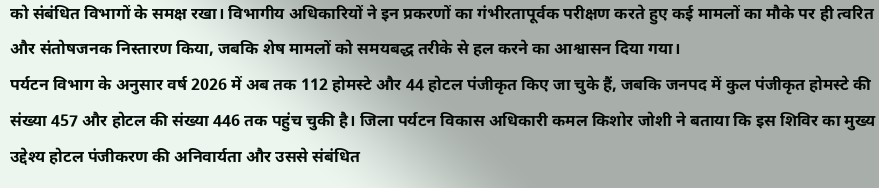को संबंधित विभागों के समक्ष रखा। विभागीय अधिकारियों ने इन प्रकरणों का गंभीरतापूर्वक परीक्षण करते हुए कई मामलों का मौके पर ही त्वरित और संतोषजनक निस्तारण किया, जबकि शेष मामलों को समयबद्ध तरीके से हल करने का आश्वासन दिया गया।
पर्यटन विभाग के अनुसार वर्ष 2026 में अब तक 112 होमस्टे और 44 होटल पंजीकृत किए जा चुके हैं, जबकि जनपद में कुल पंजीकृत होमस्टे की संख्या 457 और होटल की संख्या 446 तक पहुंच चुकी है। जिला पर्यटन विकास अधिकारी कमल किशोर जोशी ने बताया कि इस शिविर का मुख्य उद्देश्य होटल पंजीकरण की अनिवार्यता और उससे संबंधित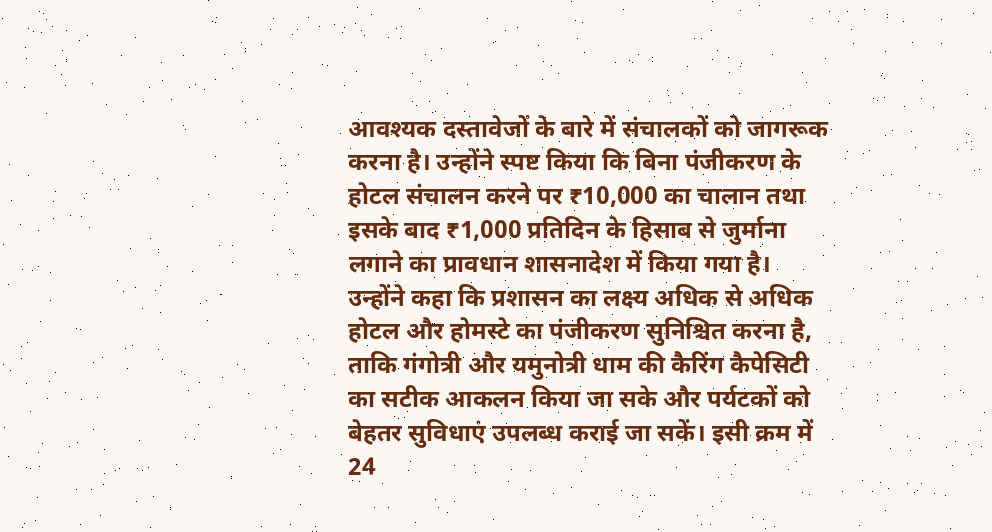आवश्यक दस्तावेजों के बारे में संचालकों को जागरूक करना है। उन्होंने स्पष्ट किया कि बिना पंजीकरण के होटल संचालन करने पर ₹10,000 का चालान तथा इसके बाद ₹1,000 प्रतिदिन के हिसाब से जुर्माना लगाने का प्रावधान शासनादेश में किया गया है।
उन्होंने कहा कि प्रशासन का लक्ष्य अधिक से अधिक होटल और होमस्टे का पंजीकरण सुनिश्चित करना है, ताकि गंगोत्री और यमुनोत्री धाम की कैरिंग कैपेसिटी का सटीक आकलन किया जा सके और पर्यटकों को बेहतर सुविधाएं उपलब्ध कराई जा सकें। इसी क्रम में 24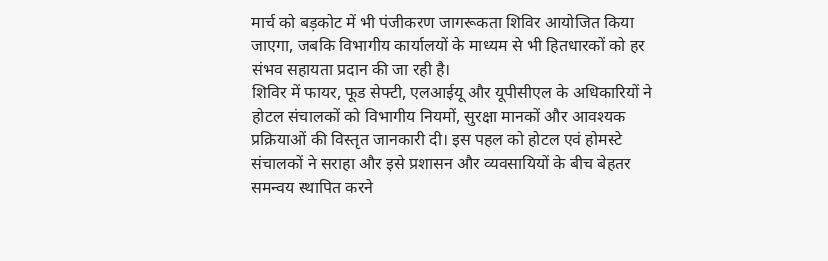मार्च को बड़कोट में भी पंजीकरण जागरूकता शिविर आयोजित किया जाएगा, जबकि विभागीय कार्यालयों के माध्यम से भी हितधारकों को हर संभव सहायता प्रदान की जा रही है।
शिविर में फायर, फूड सेफ्टी, एलआईयू और यूपीसीएल के अधिकारियों ने होटल संचालकों को विभागीय नियमों, सुरक्षा मानकों और आवश्यक प्रक्रियाओं की विस्तृत जानकारी दी। इस पहल को होटल एवं होमस्टे संचालकों ने सराहा और इसे प्रशासन और व्यवसायियों के बीच बेहतर समन्वय स्थापित करने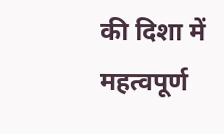की दिशा में महत्वपूर्ण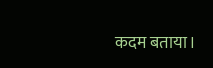कदम बताया।